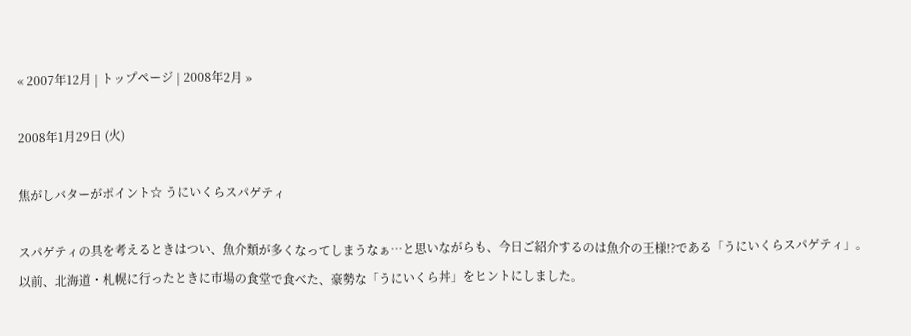« 2007年12月 | トップページ | 2008年2月 »

2008年1月29日 (火)

焦がしバターがポイント☆ うにいくらスパゲティ

スパゲティの具を考えるときはつい、魚介類が多くなってしまうなぁ…と思いながらも、今日ご紹介するのは魚介の王様!?である「うにいくらスパゲティ」。以前、北海道・札幌に行ったときに市場の食堂で食べた、豪勢な「うにいくら丼」をヒントにしました。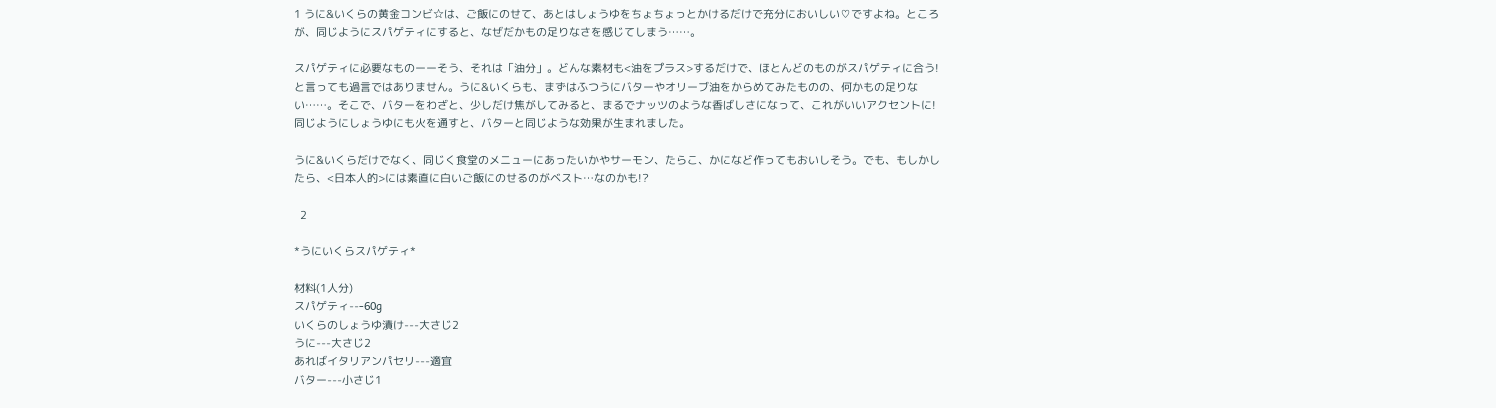1 うに&いくらの黄金コンビ☆は、ご飯にのせて、あとはしょうゆをちょちょっとかけるだけで充分においしい♡ですよね。ところが、同じようにスパゲティにすると、なぜだかもの足りなさを感じてしまう……。

スパゲティに必要なものーーそう、それは「油分」。どんな素材も<油をプラス>するだけで、ほとんどのものがスパゲティに合う!と言っても過言ではありません。うに&いくらも、まずはふつうにバターやオリーブ油をからめてみたものの、何かもの足りない……。そこで、バターをわざと、少しだけ焦がしてみると、まるでナッツのような香ばしさになって、これがいいアクセントに! 同じようにしょうゆにも火を通すと、バターと同じような効果が生まれました。

うに&いくらだけでなく、同じく食堂のメニューにあったいかやサーモン、たらこ、かになど作ってもおいしそう。でも、もしかしたら、<日本人的>には素直に白いご飯にのせるのがベスト…なのかも!?

  2

*うにいくらスパゲティ*

材料(1人分)
スパゲティ---60g
いくらのしょうゆ漬け---大さじ2
うに---大さじ2
あればイタリアンパセリ---適宜
バター---小さじ1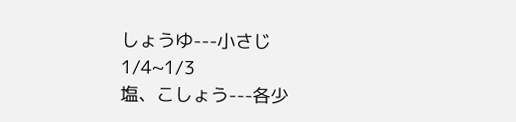しょうゆ---小さじ1/4~1/3
塩、こしょう---各少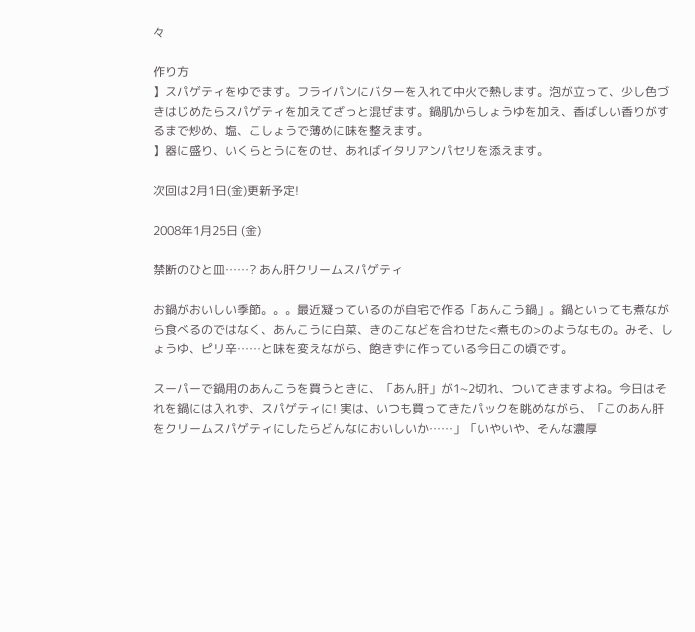々

作り方
】スパゲティをゆでます。フライパンにバターを入れて中火で熱します。泡が立って、少し色づきはじめたらスパゲティを加えてざっと混ぜます。鍋肌からしょうゆを加え、香ばしい香りがするまで炒め、塩、こしょうで薄めに味を整えます。
】器に盛り、いくらとうにをのせ、あればイタリアンパセリを添えます。

次回は2月1日(金)更新予定!

2008年1月25日 (金)

禁断のひと皿……? あん肝クリームスパゲティ

お鍋がおいしい季節。。。最近凝っているのが自宅で作る「あんこう鍋」。鍋といっても煮ながら食べるのではなく、あんこうに白菜、きのこなどを合わせた<煮もの>のようなもの。みそ、しょうゆ、ピリ辛……と味を変えながら、飽きずに作っている今日この頃です。

スーパーで鍋用のあんこうを買うときに、「あん肝」が1~2切れ、ついてきますよね。今日はそれを鍋には入れず、スパゲティに! 実は、いつも買ってきたパックを眺めながら、「このあん肝をクリームスパゲティにしたらどんなにおいしいか……」「いやいや、そんな濃厚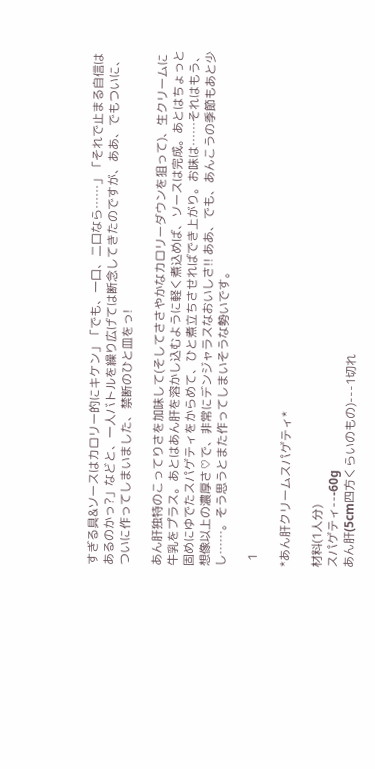すぎる具&ソースはカロリー的にキケン」「でも、一口、二口なら……」「それで止まる自信はあるのかっ?」などと、一人バトルを繰り広げては断念してきたのですが、ああ、でもついに、ついに作ってしまいました、禁断のひと皿をっ!

あん肝独特のこってりさを加味して(そしてささやかなカロリーダウンを狙って)、生クリームに牛乳をプラス。あとはあん肝を溶かし込むように軽く煮込めば、ソースは完成。あとはちょっと固めにゆでたスパゲティをからめて、ひと煮立ちさせればでき上がり。お味は……それはもう、想像以上の濃厚さ♡で、非常にデンジャラスなおいしさ!! ああ、でも、あんこうの季節もあと少し……。そう思うとまた作ってしまいそうな勢いです。

  1

*あん肝クリームスパゲティ*

材料(1人分)
スパゲティ---60g
あん肝(5cm四方くらいのもの)---1切れ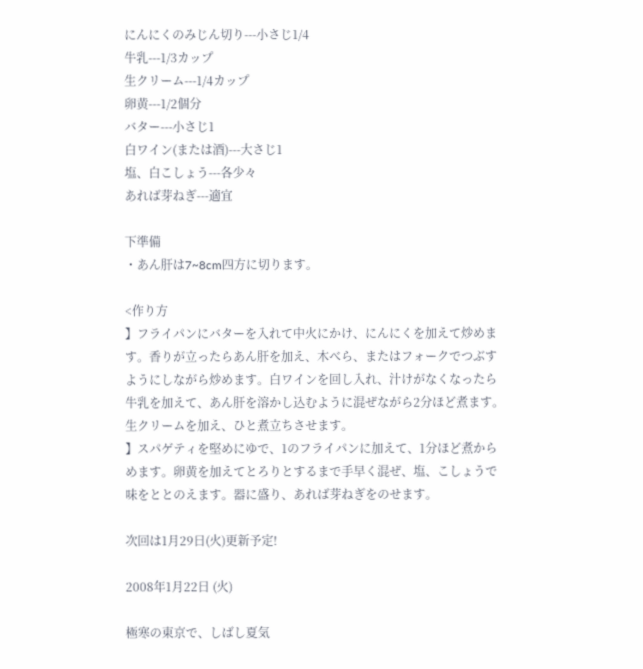にんにくのみじん切り---小さじ1/4
牛乳---1/3カップ
生クリーム---1/4カップ
卵黄---1/2個分
バター---小さじ1
白ワイン(または酒)---大さじ1
塩、白こしょう---各少々
あれば芽ねぎ---適宜

下準備
・あん肝は7~8cm四方に切ります。

<作り方
】フライパンにバターを入れて中火にかけ、にんにくを加えて炒めます。香りが立ったらあん肝を加え、木べら、またはフォークでつぶすようにしながら炒めます。白ワインを回し入れ、汁けがなくなったら牛乳を加えて、あん肝を溶かし込むように混ぜながら2分ほど煮ます。生クリームを加え、ひと煮立ちさせます。
】スパゲティを堅めにゆで、1のフライパンに加えて、1分ほど煮からめます。卵黄を加えてとろりとするまで手早く混ぜ、塩、こしょうで味をととのえます。器に盛り、あれば芽ねぎをのせます。

次回は1月29日(火)更新予定!

2008年1月22日 (火)

極寒の東京で、しばし夏気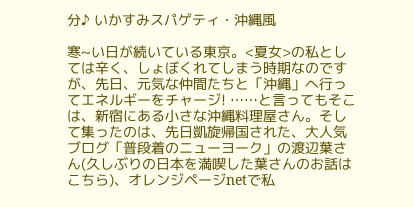分♪ いかすみスパゲティ・沖縄風

寒~い日が続いている東京。<夏女>の私としては辛く、しょぼくれてしまう時期なのですが、先日、元気な仲間たちと「沖縄」へ行ってエネルギーをチャージ! ……と言ってもそこは、新宿にある小さな沖縄料理屋さん。そして集ったのは、先日凱旋帰国された、大人気ブログ「普段着のニューヨーク」の渡辺葉さん(久しぶりの日本を満喫した葉さんのお話はこちら)、オレンジページnetで私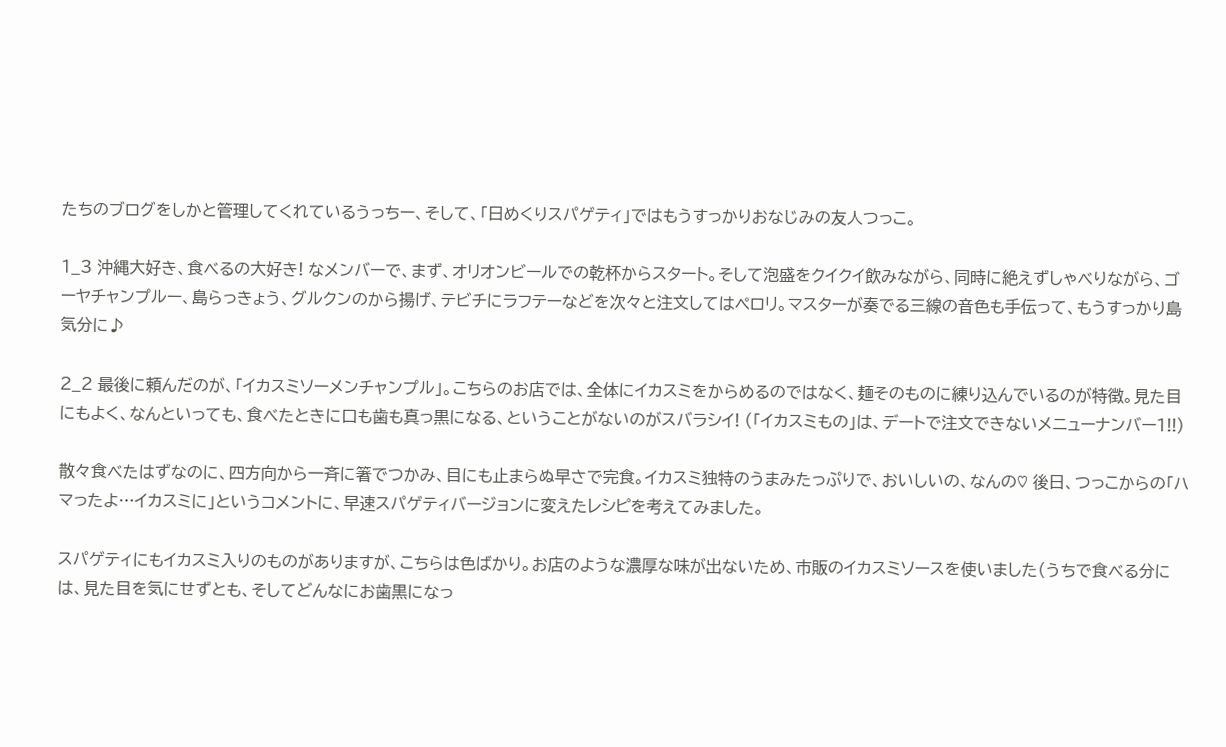たちのブログをしかと管理してくれているうっちー、そして、「日めくりスパゲティ」ではもうすっかりおなじみの友人つっこ。

1_3 沖縄大好き、食べるの大好き! なメンバーで、まず、オリオンビールでの乾杯からスタート。そして泡盛をクイクイ飲みながら、同時に絶えずしゃべりながら、ゴーヤチャンプルー、島らっきょう、グルクンのから揚げ、テビチにラフテーなどを次々と注文してはペロリ。マスターが奏でる三線の音色も手伝って、もうすっかり島気分に♪

2_2 最後に頼んだのが、「イカスミソーメンチャンプル」。こちらのお店では、全体にイカスミをからめるのではなく、麺そのものに練り込んでいるのが特徴。見た目にもよく、なんといっても、食べたときに口も歯も真っ黒になる、ということがないのがスバラシイ! (「イカスミもの」は、デートで注文できないメニューナンバー1!!)

散々食べたはずなのに、四方向から一斉に箸でつかみ、目にも止まらぬ早さで完食。イカスミ独特のうまみたっぷりで、おいしいの、なんの♡ 後日、つっこからの「ハマったよ…イカスミに」というコメントに、早速スパゲティバージョンに変えたレシピを考えてみました。

スパゲティにもイカスミ入りのものがありますが、こちらは色ばかり。お店のような濃厚な味が出ないため、市販のイカスミソースを使いました(うちで食べる分には、見た目を気にせずとも、そしてどんなにお歯黒になっ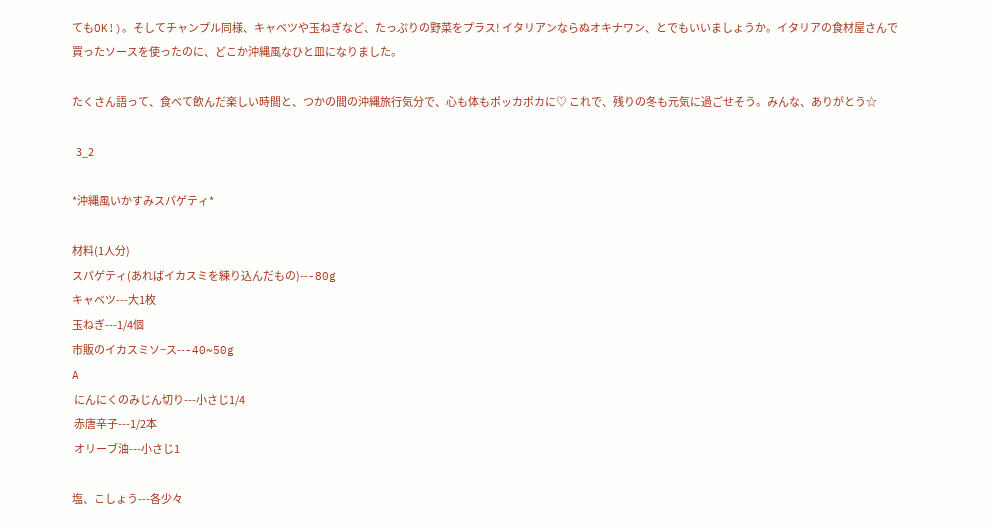てもOK!)。そしてチャンプル同様、キャベツや玉ねぎなど、たっぷりの野菜をプラス! イタリアンならぬオキナワン、とでもいいましょうか。イタリアの食材屋さんで買ったソースを使ったのに、どこか沖縄風なひと皿になりました。

たくさん語って、食べて飲んだ楽しい時間と、つかの間の沖縄旅行気分で、心も体もポッカポカに♡ これで、残りの冬も元気に過ごせそう。みんな、ありがとう☆

  3_2

*沖縄風いかすみスパゲティ*

材料(1人分)
スパゲティ(あればイカスミを練り込んだもの)---80g
キャベツ---大1枚
玉ねぎ---1/4個
市販のイカスミソ−ス---40~50g
A
 にんにくのみじん切り---小さじ1/4
 赤唐辛子---1/2本
 オリーブ油---小さじ1

塩、こしょう---各少々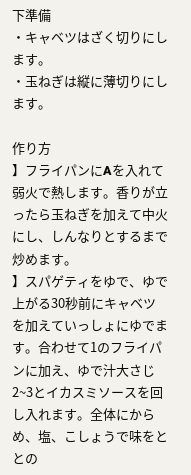下準備
・キャベツはざく切りにします。
・玉ねぎは縦に薄切りにします。

作り方
】フライパンにAを入れて弱火で熱します。香りが立ったら玉ねぎを加えて中火にし、しんなりとするまで炒めます。
】スパゲティをゆで、ゆで上がる30秒前にキャベツを加えていっしょにゆでます。合わせて1のフライパンに加え、ゆで汁大さじ2~3とイカスミソースを回し入れます。全体にからめ、塩、こしょうで味をととの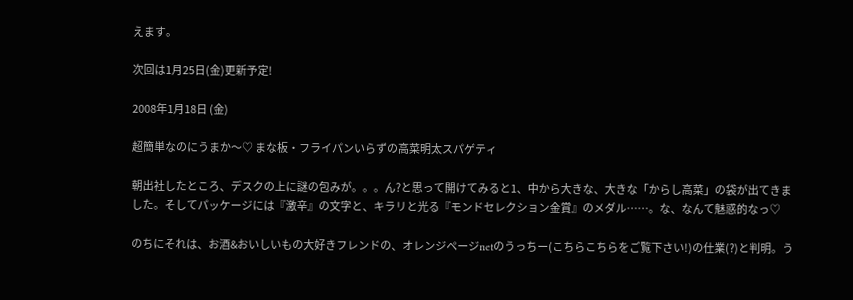えます。

次回は1月25日(金)更新予定!

2008年1月18日 (金)

超簡単なのにうまか〜♡ まな板・フライパンいらずの高菜明太スパゲティ

朝出社したところ、デスクの上に謎の包みが。。。ん?と思って開けてみると1、中から大きな、大きな「からし高菜」の袋が出てきました。そしてパッケージには『激辛』の文字と、キラリと光る『モンドセレクション金賞』のメダル……。な、なんて魅惑的なっ♡

のちにそれは、お酒&おいしいもの大好きフレンドの、オレンジページnetのうっちー(こちらこちらをご覧下さい!)の仕業(?)と判明。う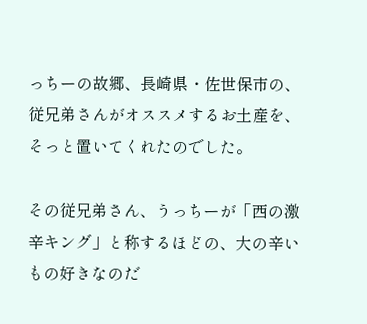っちーの故郷、長崎県・佐世保市の、従兄弟さんがオススメするお土産を、そっと置いてくれたのでした。

その従兄弟さん、うっちーが「西の激辛キング」と称するほどの、大の辛いもの好きなのだ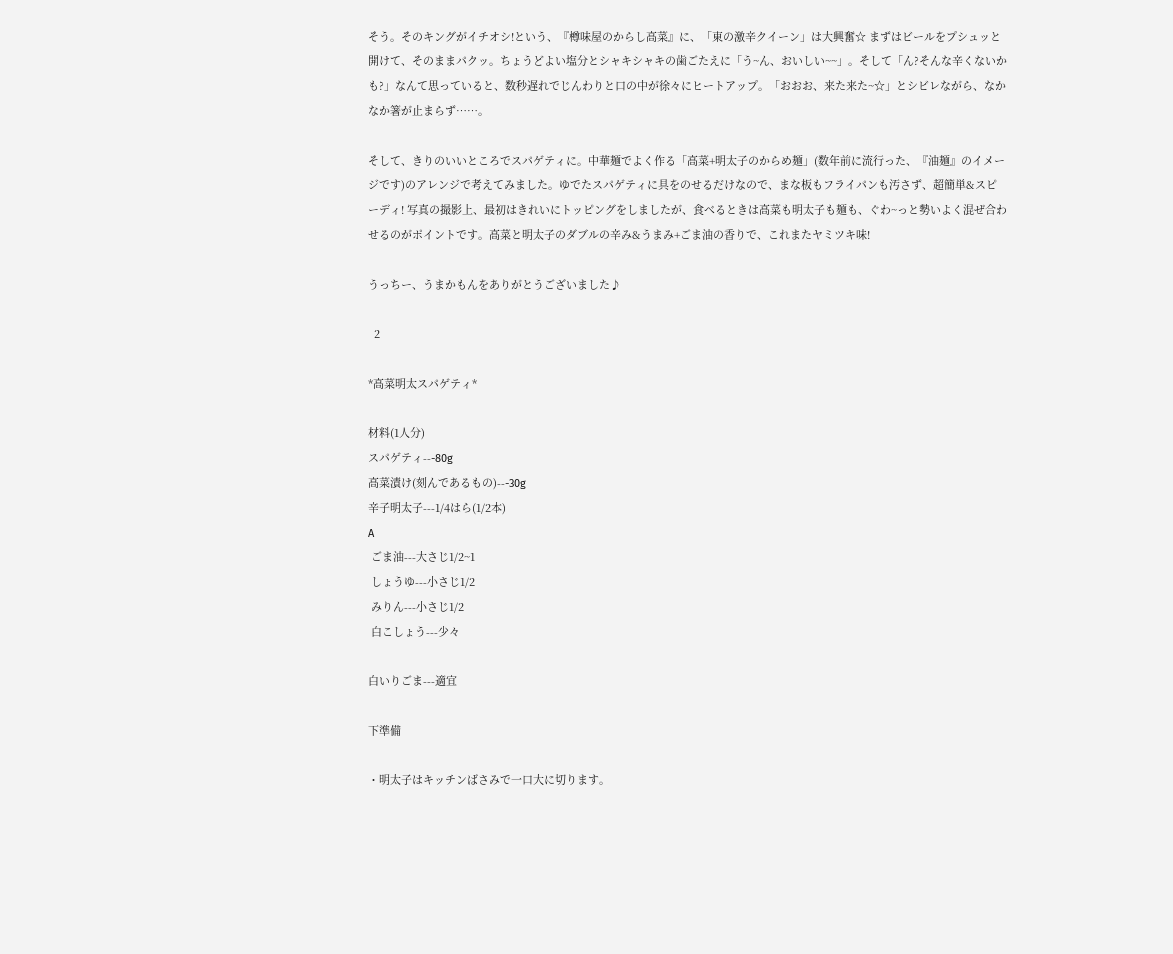そう。そのキングがイチオシ!という、『樽味屋のからし高菜』に、「東の激辛クイーン」は大興奮☆ まずはビールをプシュッと開けて、そのままパクッ。ちょうどよい塩分とシャキシャキの歯ごたえに「う~ん、おいしい~~」。そして「ん?そんな辛くないかも?」なんて思っていると、数秒遅れでじんわりと口の中が徐々にヒートアップ。「おおお、来た来た~☆」とシビレながら、なかなか箸が止まらず……。

そして、きりのいいところでスパゲティに。中華麺でよく作る「高菜+明太子のからめ麺」(数年前に流行った、『油麺』のイメージです)のアレンジで考えてみました。ゆでたスパゲティに具をのせるだけなので、まな板もフライパンも汚さず、超簡単&スピーディ! 写真の撮影上、最初はきれいにトッピングをしましたが、食べるときは高菜も明太子も麺も、ぐわ~っと勢いよく混ぜ合わせるのがポイントです。高菜と明太子のダブルの辛み&うまみ+ごま油の香りで、これまたヤミツキ味!

うっちー、うまかもんをありがとうございました♪

  2

*高菜明太スパゲティ*

材料(1人分)
スパゲティ---80g
高菜漬け(刻んであるもの)---30g
辛子明太子---1/4はら(1/2本)
A
 ごま油---大さじ1/2~1
 しょうゆ---小さじ1/2
 みりん---小さじ1/2
 白こしょう---少々

白いりごま---適宜

下準備

・明太子はキッチンばさみで一口大に切ります。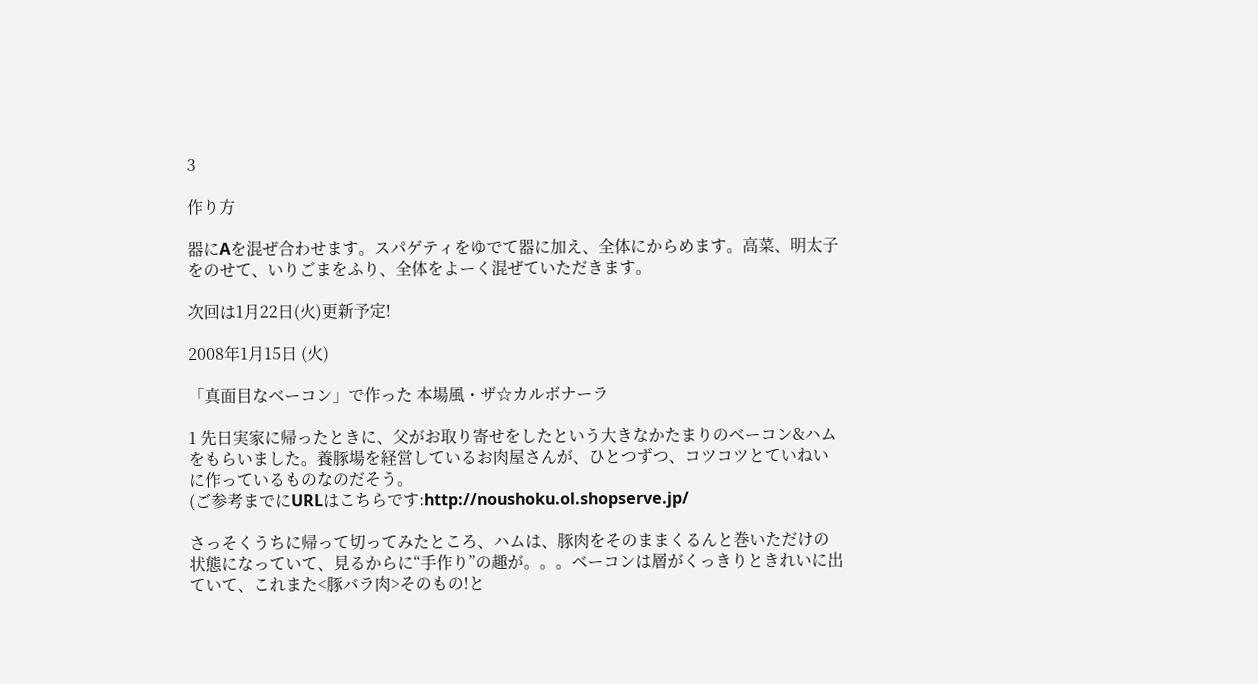3

作り方

器にAを混ぜ合わせます。スパゲティをゆでて器に加え、全体にからめます。高菜、明太子をのせて、いりごまをふり、全体をよーく混ぜていただきます。

次回は1月22日(火)更新予定!

2008年1月15日 (火)

「真面目なベーコン」で作った 本場風・ザ☆カルボナーラ

1 先日実家に帰ったときに、父がお取り寄せをしたという大きなかたまりのベーコン&ハムをもらいました。養豚場を経営しているお肉屋さんが、ひとつずつ、コツコツとていねいに作っているものなのだそう。
(ご参考までにURLはこちらです:http://noushoku.ol.shopserve.jp/

さっそくうちに帰って切ってみたところ、ハムは、豚肉をそのままくるんと巻いただけの状態になっていて、見るからに“手作り”の趣が。。。ベーコンは層がくっきりときれいに出ていて、これまた<豚バラ肉>そのもの!と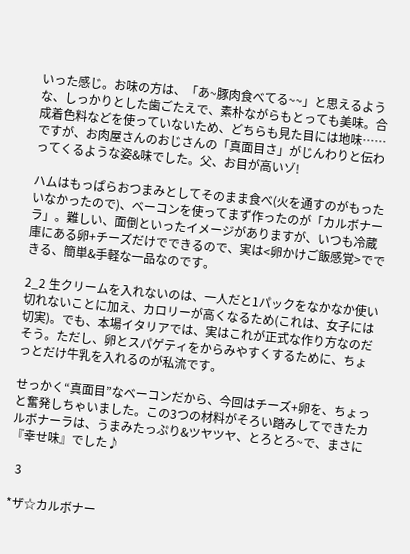いった感じ。お味の方は、「あ~豚肉食べてる~~」と思えるような、しっかりとした歯ごたえで、素朴ながらもとっても美味。合成着色料などを使っていないため、どちらも見た目には地味……ですが、お肉屋さんのおじさんの「真面目さ」がじんわりと伝わってくるような姿&味でした。父、お目が高いゾ!

ハムはもっぱらおつまみとしてそのまま食べ(火を通すのがもったいなかったので)、ベーコンを使ってまず作ったのが「カルボナーラ」。難しい、面倒といったイメージがありますが、いつも冷蔵庫にある卵+チーズだけでできるので、実は<卵かけご飯感覚>でできる、簡単&手軽な一品なのです。

2_2 生クリームを入れないのは、一人だと1パックをなかなか使い切れないことに加え、カロリーが高くなるため(これは、女子には切実)。でも、本場イタリアでは、実はこれが正式な作り方なのだそう。ただし、卵とスパゲティをからみやすくするために、ちょっとだけ牛乳を入れるのが私流です。

せっかく“真面目”なベーコンだから、今回はチーズ+卵を、ちょっと奮発しちゃいました。この3つの材料がそろい踏みしてできたカルボナーラは、うまみたっぷり&ツヤツヤ、とろとろ~で、まさに『幸せ味』でした♪

  3

*ザ☆カルボナー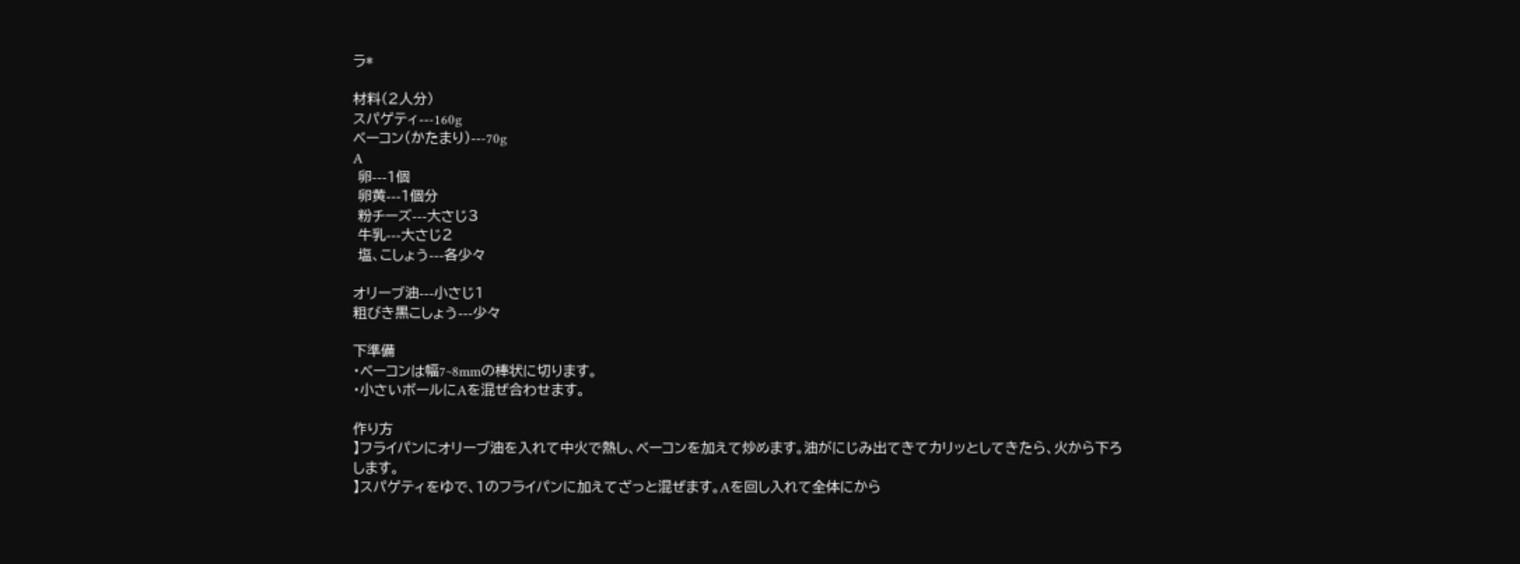ラ*

材料(2人分)
スパゲティ---160g
ベーコン(かたまり)---70g
A
 卵---1個
 卵黄---1個分
 粉チーズ---大さじ3
 牛乳---大さじ2
 塩、こしょう---各少々

オリーブ油---小さじ1
粗びき黒こしょう---少々

下準備
・ベーコンは幅7~8mmの棒状に切ります。
・小さいボールにAを混ぜ合わせます。

作り方
】フライパンにオリーブ油を入れて中火で熱し、ベーコンを加えて炒めます。油がにじみ出てきてカリッとしてきたら、火から下ろします。
】スパゲティをゆで、1のフライパンに加えてざっと混ぜます。Aを回し入れて全体にから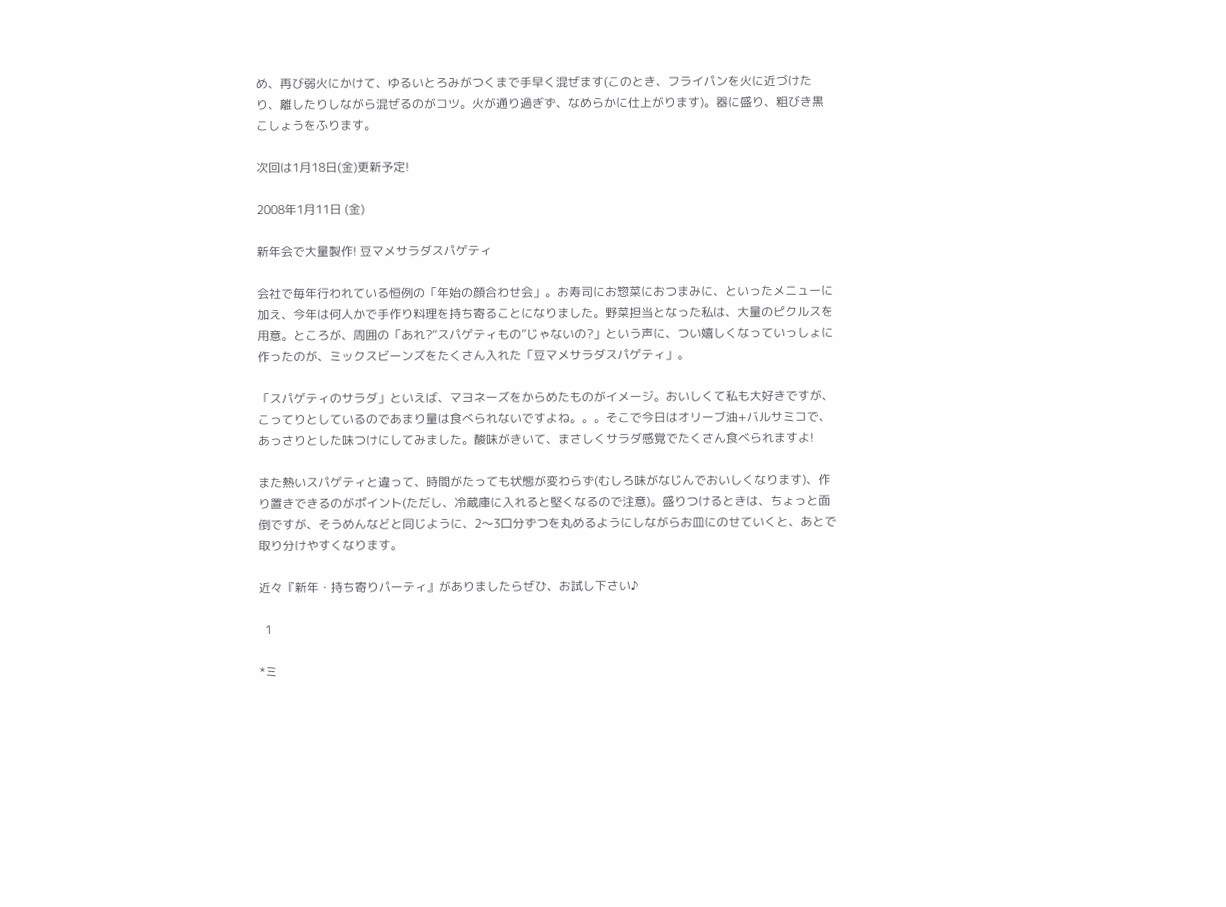め、再び弱火にかけて、ゆるいとろみがつくまで手早く混ぜます(このとき、フライパンを火に近づけたり、離したりしながら混ぜるのがコツ。火が通り過ぎず、なめらかに仕上がります)。器に盛り、粗びき黒こしょうをふります。

次回は1月18日(金)更新予定!

2008年1月11日 (金)

新年会で大量製作! 豆マメサラダスパゲティ

会社で毎年行われている恒例の「年始の顔合わせ会」。お寿司にお惣菜におつまみに、といったメニューに加え、今年は何人かで手作り料理を持ち寄ることになりました。野菜担当となった私は、大量のピクルスを用意。ところが、周囲の「あれ?“スパゲティもの”じゃないの?」という声に、つい嬉しくなっていっしょに作ったのが、ミックスビーンズをたくさん入れた「豆マメサラダスパゲティ」。

「スパゲティのサラダ」といえば、マヨネーズをからめたものがイメージ。おいしくて私も大好きですが、こってりとしているのであまり量は食べられないですよね。。。そこで今日はオリーブ油+バルサミコで、あっさりとした味つけにしてみました。酸味がきいて、まさしくサラダ感覚でたくさん食べられますよ!

また熱いスパゲティと違って、時間がたっても状態が変わらず(むしろ味がなじんでおいしくなります)、作り置きできるのがポイント(ただし、冷蔵庫に入れると堅くなるので注意)。盛りつけるときは、ちょっと面倒ですが、そうめんなどと同じように、2〜3口分ずつを丸めるようにしながらお皿にのせていくと、あとで取り分けやすくなります。

近々『新年・持ち寄りパーティ』がありましたらぜひ、お試し下さい♪

  1

*ミ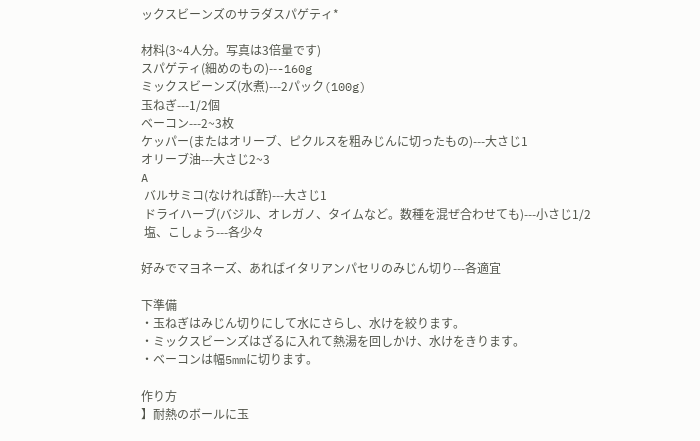ックスビーンズのサラダスパゲティ*

材料(3~4人分。写真は3倍量です)
スパゲティ(細めのもの)---160g
ミックスビーンズ(水煮)---2パック(100g)
玉ねぎ---1/2個
ベーコン---2~3枚
ケッパー(またはオリーブ、ピクルスを粗みじんに切ったもの)---大さじ1
オリーブ油---大さじ2~3
A
 バルサミコ(なければ酢)---大さじ1
 ドライハーブ(バジル、オレガノ、タイムなど。数種を混ぜ合わせても)---小さじ1/2
 塩、こしょう---各少々

好みでマヨネーズ、あればイタリアンパセリのみじん切り---各適宜

下準備
・玉ねぎはみじん切りにして水にさらし、水けを絞ります。
・ミックスビーンズはざるに入れて熱湯を回しかけ、水けをきります。
・ベーコンは幅5mmに切ります。

作り方
】耐熱のボールに玉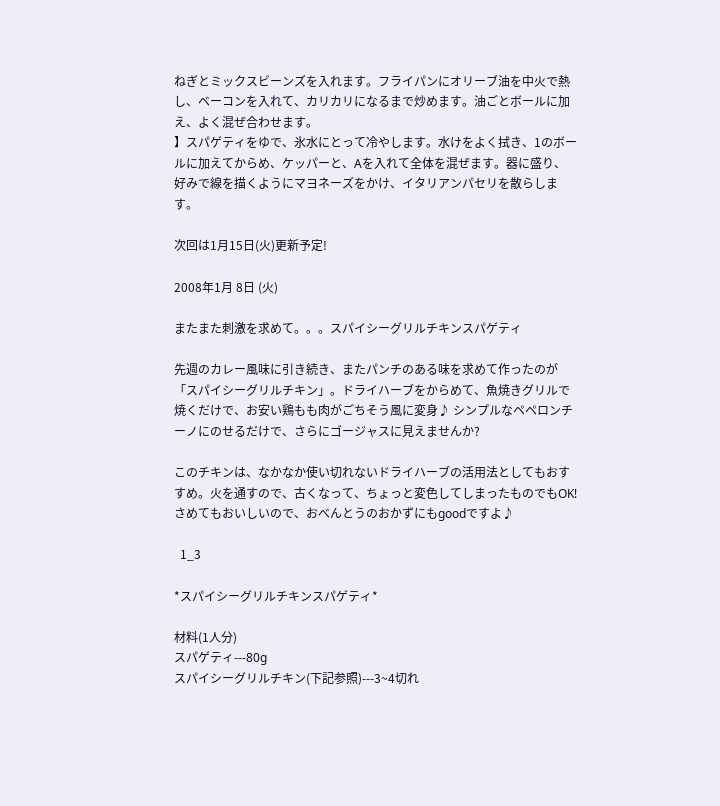ねぎとミックスビーンズを入れます。フライパンにオリーブ油を中火で熱し、ベーコンを入れて、カリカリになるまで炒めます。油ごとボールに加え、よく混ぜ合わせます。
】スパゲティをゆで、氷水にとって冷やします。水けをよく拭き、1のボールに加えてからめ、ケッパーと、Aを入れて全体を混ぜます。器に盛り、好みで線を描くようにマヨネーズをかけ、イタリアンパセリを散らします。

次回は1月15日(火)更新予定!

2008年1月 8日 (火)

またまた刺激を求めて。。。スパイシーグリルチキンスパゲティ

先週のカレー風味に引き続き、またパンチのある味を求めて作ったのが「スパイシーグリルチキン」。ドライハーブをからめて、魚焼きグリルで焼くだけで、お安い鶏もも肉がごちそう風に変身♪ シンプルなペペロンチーノにのせるだけで、さらにゴージャスに見えませんか?

このチキンは、なかなか使い切れないドライハーブの活用法としてもおすすめ。火を通すので、古くなって、ちょっと変色してしまったものでもOK! さめてもおいしいので、おべんとうのおかずにもgoodですよ♪

  1_3

*スパイシーグリルチキンスパゲティ*

材料(1人分)
スパゲティ---80g
スパイシーグリルチキン(下記参照)---3~4切れ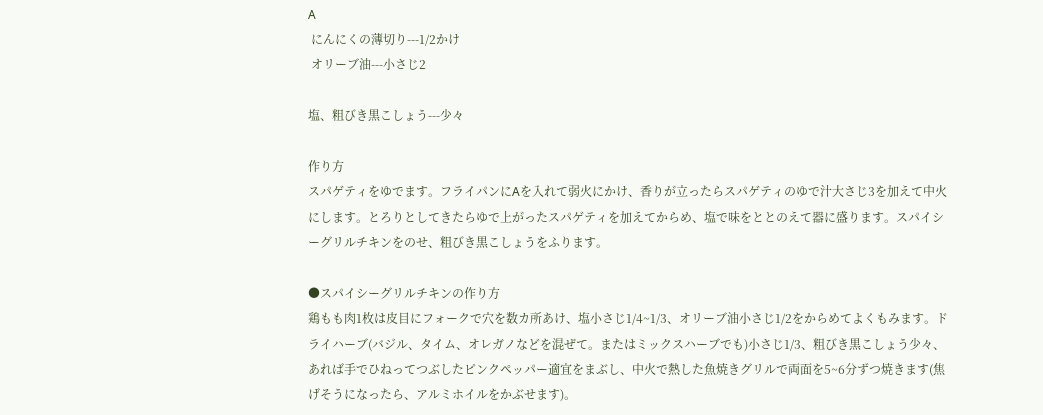A
 にんにくの薄切り---1/2かけ
 オリーブ油---小さじ2

塩、粗びき黒こしょう---少々

作り方
スパゲティをゆでます。フライパンにAを入れて弱火にかけ、香りが立ったらスパゲティのゆで汁大さじ3を加えて中火にします。とろりとしてきたらゆで上がったスパゲティを加えてからめ、塩で味をととのえて器に盛ります。スパイシーグリルチキンをのせ、粗びき黒こしょうをふります。

●スパイシーグリルチキンの作り方
鶏もも肉1枚は皮目にフォークで穴を数カ所あけ、塩小さじ1/4~1/3、オリーブ油小さじ1/2をからめてよくもみます。ドライハーブ(バジル、タイム、オレガノなどを混ぜて。またはミックスハーブでも)小さじ1/3、粗びき黒こしょう少々、あれば手でひねってつぶしたピンクペッパー適宜をまぶし、中火で熱した魚焼きグリルで両面を5~6分ずつ焼きます(焦げそうになったら、アルミホイルをかぶせます)。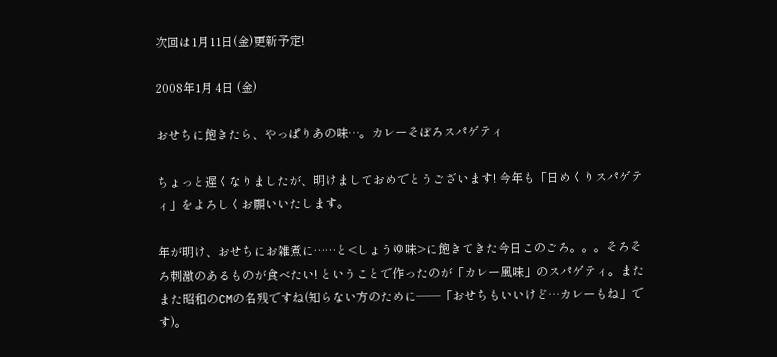次回は1月11日(金)更新予定!

2008年1月 4日 (金)

おせちに飽きたら、やっぱりあの味…。カレーそぼろスパゲティ

ちょっと遅くなりましたが、明けましておめでとうございます! 今年も「日めくりスパゲティ」をよろしくお願いいたします。

年が明け、おせちにお雑煮に……と<しょうゆ味>に飽きてきた今日このごろ。。。そろそろ刺激のあるものが食べたい! ということで作ったのが「カレー風味」のスパゲティ。またまた昭和のCMの名残ですね(知らない方のために――「おせちもいいけど…カレーもね」です)。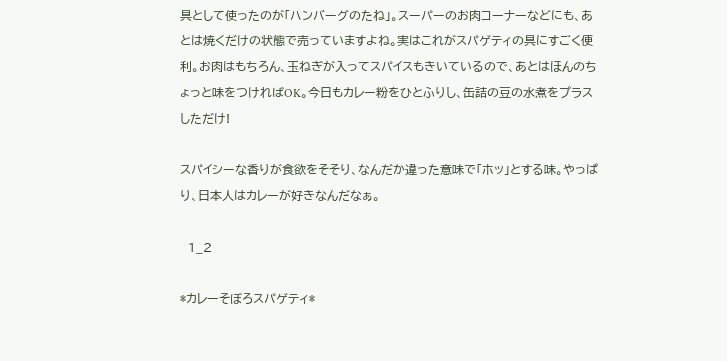具として使ったのが「ハンバーグのたね」。スーパーのお肉コーナーなどにも、あとは焼くだけの状態で売っていますよね。実はこれがスパゲティの具にすごく便利。お肉はもちろん、玉ねぎが入ってスパイスもきいているので、あとはほんのちょっと味をつければOK。今日もカレー粉をひとふりし、缶詰の豆の水煮をプラスしただけ!

スパイシーな香りが食欲をそそり、なんだか違った意味で「ホッ」とする味。やっぱり、日本人はカレーが好きなんだなぁ。

  1_2

*カレーそぼろスパゲティ*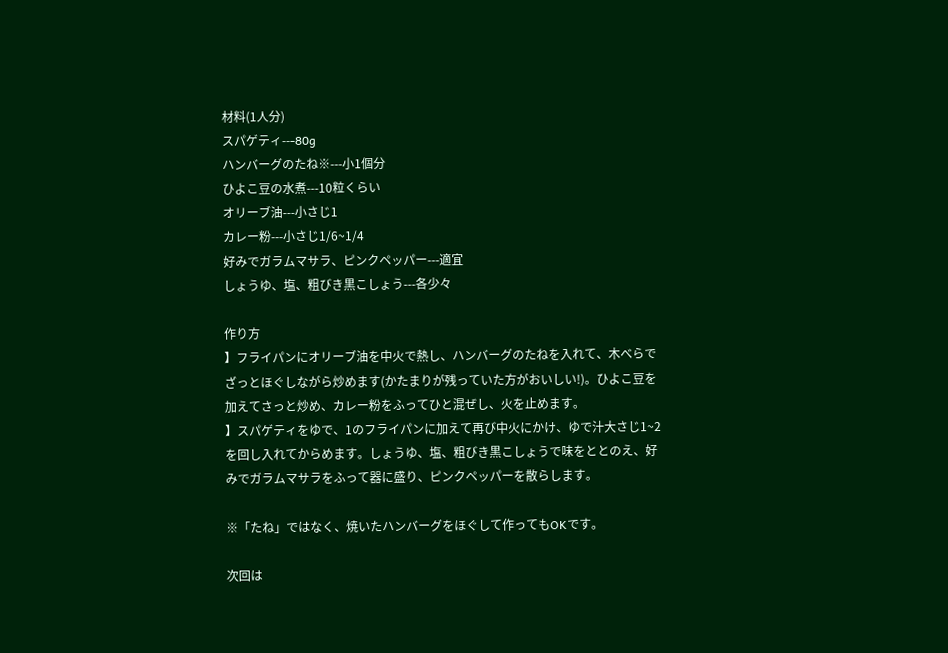材料(1人分)
スパゲティ---80g
ハンバーグのたね※---小1個分
ひよこ豆の水煮---10粒くらい
オリーブ油---小さじ1
カレー粉---小さじ1/6~1/4
好みでガラムマサラ、ピンクペッパー---適宜
しょうゆ、塩、粗びき黒こしょう---各少々

作り方
】フライパンにオリーブ油を中火で熱し、ハンバーグのたねを入れて、木べらでざっとほぐしながら炒めます(かたまりが残っていた方がおいしい!)。ひよこ豆を加えてさっと炒め、カレー粉をふってひと混ぜし、火を止めます。
】スパゲティをゆで、1のフライパンに加えて再び中火にかけ、ゆで汁大さじ1~2を回し入れてからめます。しょうゆ、塩、粗びき黒こしょうで味をととのえ、好みでガラムマサラをふって器に盛り、ピンクペッパーを散らします。

※「たね」ではなく、焼いたハンバーグをほぐして作ってもOKです。

次回は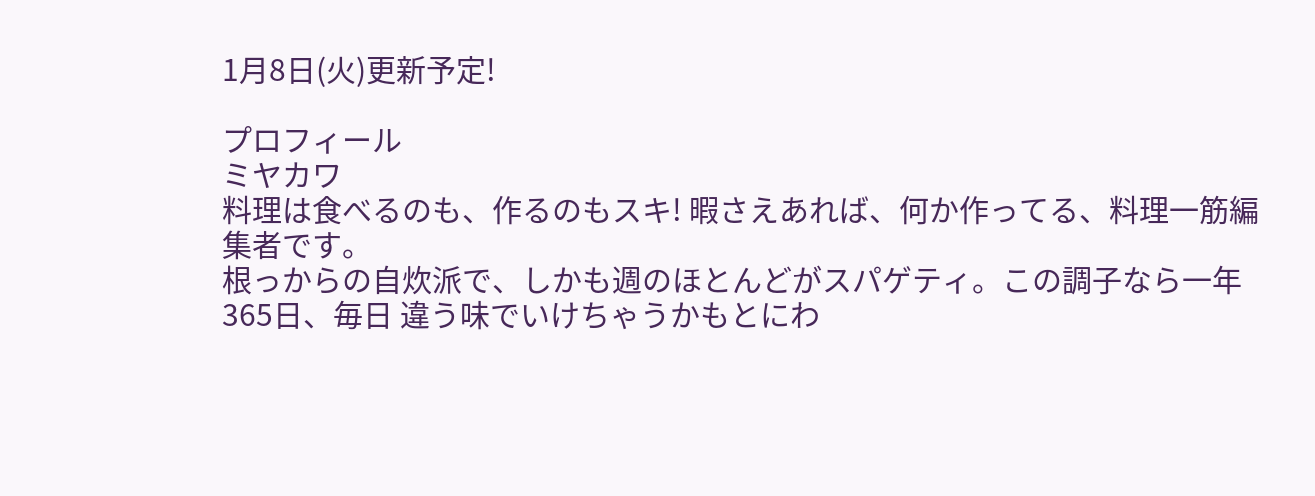1月8日(火)更新予定!

プロフィール
ミヤカワ
料理は食べるのも、作るのもスキ! 暇さえあれば、何か作ってる、料理一筋編集者です。
根っからの自炊派で、しかも週のほとんどがスパゲティ。この調子なら一年365日、毎日 違う味でいけちゃうかもとにわ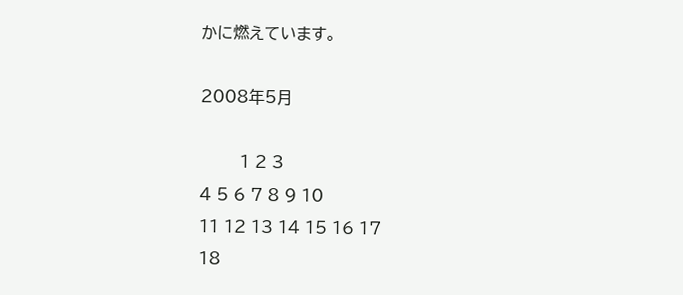かに燃えています。

2008年5月

        1 2 3
4 5 6 7 8 9 10
11 12 13 14 15 16 17
18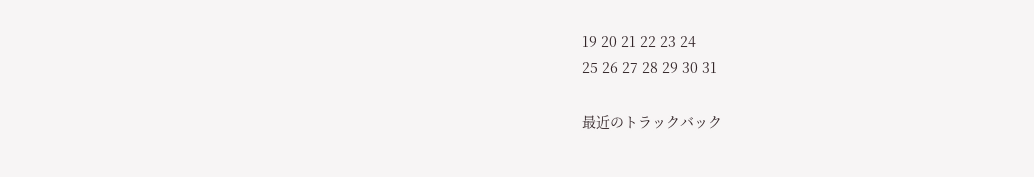19 20 21 22 23 24
25 26 27 28 29 30 31

最近のトラックバック